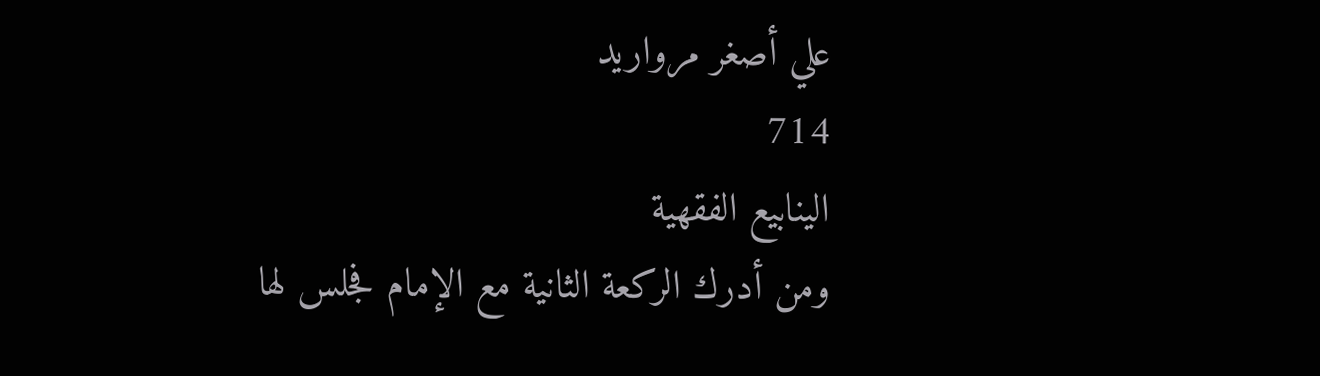علي أصغر مرواريد
714
الينابيع الفقهية
ومن أدرك الركعة الثانية مع الإمام فجلس لها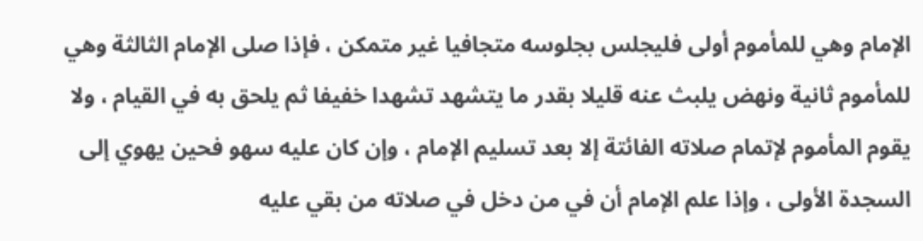الإمام وهي للمأموم أولى فليجلس بجلوسه متجافيا غير متمكن ، فإذا صلى الإمام الثالثة وهي للمأموم ثانية ونهض يلبث عنه قليلا بقدر ما يتشهد تشهدا خفيفا ثم يلحق به في القيام ، ولا يقوم المأموم لإتمام صلاته الفائتة إلا بعد تسليم الإمام ، وإن كان عليه سهو فحين يهوي إلى السجدة الأولى ، وإذا علم الإمام أن في من دخل في صلاته من بقي عليه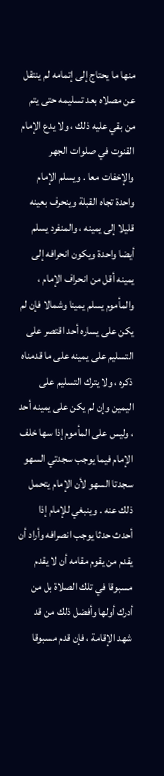منها ما يحتاج إلى إتمامه لم ينتقل عن مصلاه بعد تسليمه حتى يتم من بقي عليه ذلك ، ولا يدع الإمام القنوت في صلوات الجهر والإخفات معا . ويسلم الإمام واحدة تجاه القبلة وينحرف بعينه قليلا إلى يمينه ، والمنفرد يسلم أيضا واحدة ويكون انحرافه إلى يمينه أقل من انحراف الإمام ، والمأموم يسلم يمينا وشمالا فإن لم يكن على يساره أحد اقتصر على التسليم على يمينه على ما قدمناه ذكره ، ولا يترك التسليم على اليمين وإن لم يكن على يمينه أحد ، وليس على المأموم إذا سها خلف الإمام فيما يوجب سجدتي السهو سجدتا السهو لأن الإمام يتحمل ذلك عنه . وينبغي للإمام إذا أحدث حدثا يوجب انصرافه وأراد أن يقدم من يقوم مقامه أن لا يقدم مسبوقا في تلك الصلاة بل من أدرك أولها وأفضل ذلك من قد شهد الإقامة ، فإن قدم مسبوقا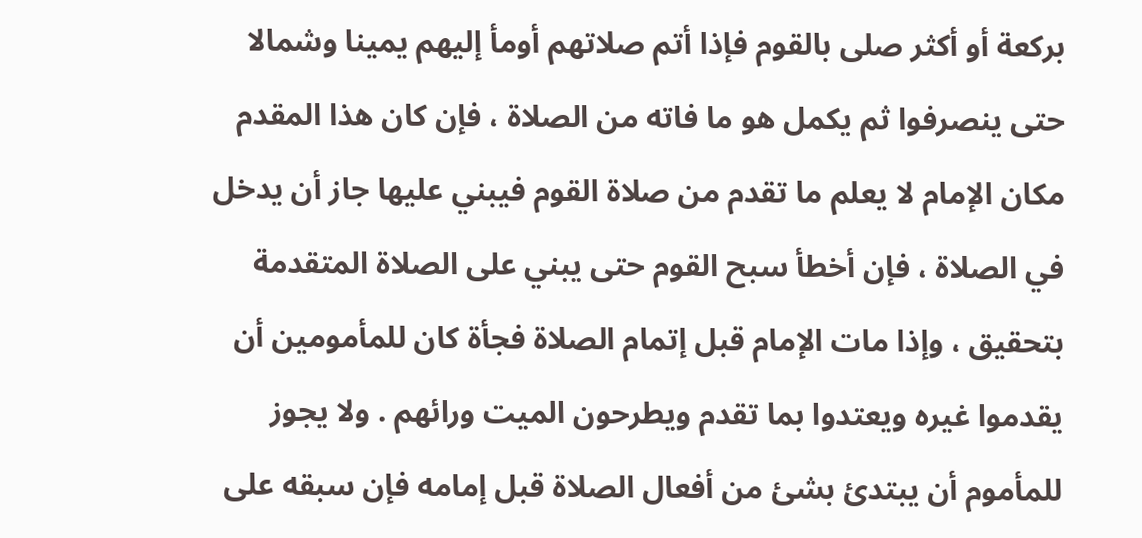بركعة أو أكثر صلى بالقوم فإذا أتم صلاتهم أومأ إليهم يمينا وشمالا حتى ينصرفوا ثم يكمل هو ما فاته من الصلاة ، فإن كان هذا المقدم مكان الإمام لا يعلم ما تقدم من صلاة القوم فيبني عليها جاز أن يدخل في الصلاة ، فإن أخطأ سبح القوم حتى يبني على الصلاة المتقدمة بتحقيق ، وإذا مات الإمام قبل إتمام الصلاة فجأة كان للمأمومين أن يقدموا غيره ويعتدوا بما تقدم ويطرحون الميت ورائهم . ولا يجوز للمأموم أن يبتدئ بشئ من أفعال الصلاة قبل إمامه فإن سبقه على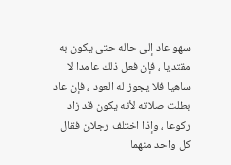سهو عاد إلى حاله حتى يكون به مقتديا ، فإن فعل ذلك عامدا لا ساهيا فلا يجوز له العود ، فإن عاد بطلت صلاته لأنه يكون قد زاد ركوعا ، وإذا اختلف رجلان فقال كل واحد منهما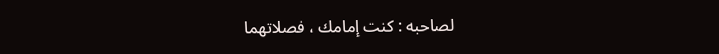لصاحبه : كنت إمامك ، فصلاتهما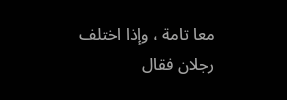معا تامة ، وإذا اختلف رجلان فقال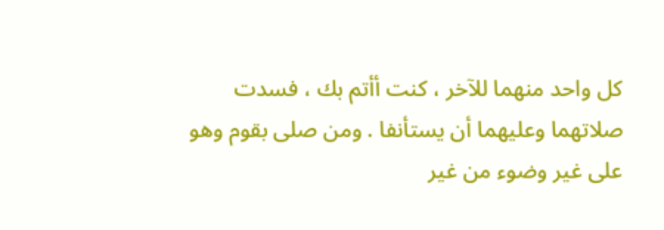كل واحد منهما للآخر ، كنت أأتم بك ، فسدت صلاتهما وعليهما أن يستأنفا . ومن صلى بقوم وهو على غير وضوء من غير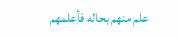علم منهم بحاله فأعلمهم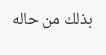بذلك من حاله